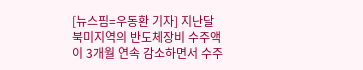[뉴스핌=우동환 기자] 지난달 북미지역의 반도체장비 수주액이 3개월 연속 감소하면서 수주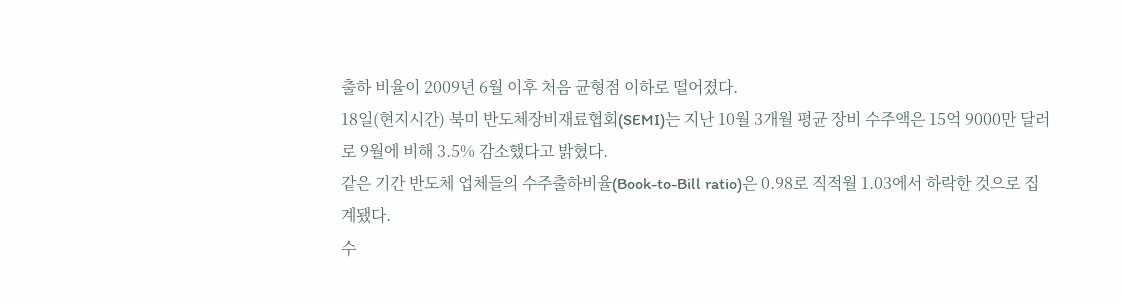출하 비율이 2009년 6월 이후 처음 균형점 이하로 떨어졌다.
18일(현지시간) 북미 반도체장비재료협회(SEMI)는 지난 10월 3개월 평균 장비 수주액은 15억 9000만 달러로 9월에 비해 3.5% 감소했다고 밝혔다.
같은 기간 반도체 업체들의 수주출하비율(Book-to-Bill ratio)은 0.98로 직적월 1.03에서 하락한 것으로 집계됐다.
수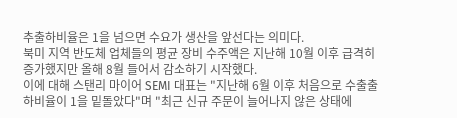추출하비율은 1을 넘으면 수요가 생산을 앞선다는 의미다.
북미 지역 반도체 업체들의 평균 장비 수주액은 지난해 10월 이후 급격히 증가했지만 올해 8월 들어서 감소하기 시작했다.
이에 대해 스탠리 마이어 SEMI 대표는 "지난해 6월 이후 처음으로 수출출하비율이 1을 밑돌았다"며 "최근 신규 주문이 늘어나지 않은 상태에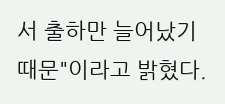서 출하만 늘어났기 때문"이라고 밝혔다.